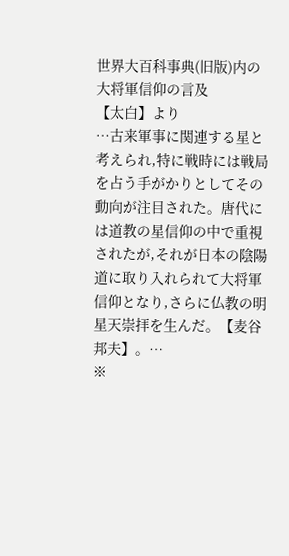世界大百科事典(旧版)内の大将軍信仰の言及
【太白】より
…古来軍事に関連する星と考えられ,特に戦時には戦局を占う手がかりとしてその動向が注目された。唐代には道教の星信仰の中で重視されたが,それが日本の陰陽道に取り入れられて大将軍信仰となり,さらに仏教の明星天崇拝を生んだ。【麦谷 邦夫】。…
※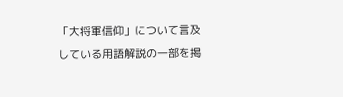「大将軍信仰」について言及している用語解説の一部を掲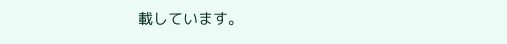載しています。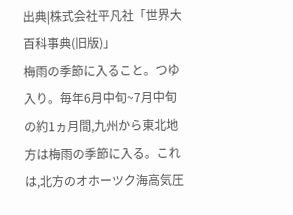出典|株式会社平凡社「世界大百科事典(旧版)」
梅雨の季節に入ること。つゆ入り。毎年6月中旬~7月中旬の約1ヵ月間,九州から東北地方は梅雨の季節に入る。これは,北方のオホーツク海高気圧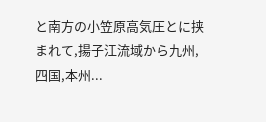と南方の小笠原高気圧とに挟まれて,揚子江流域から九州,四国,本州...